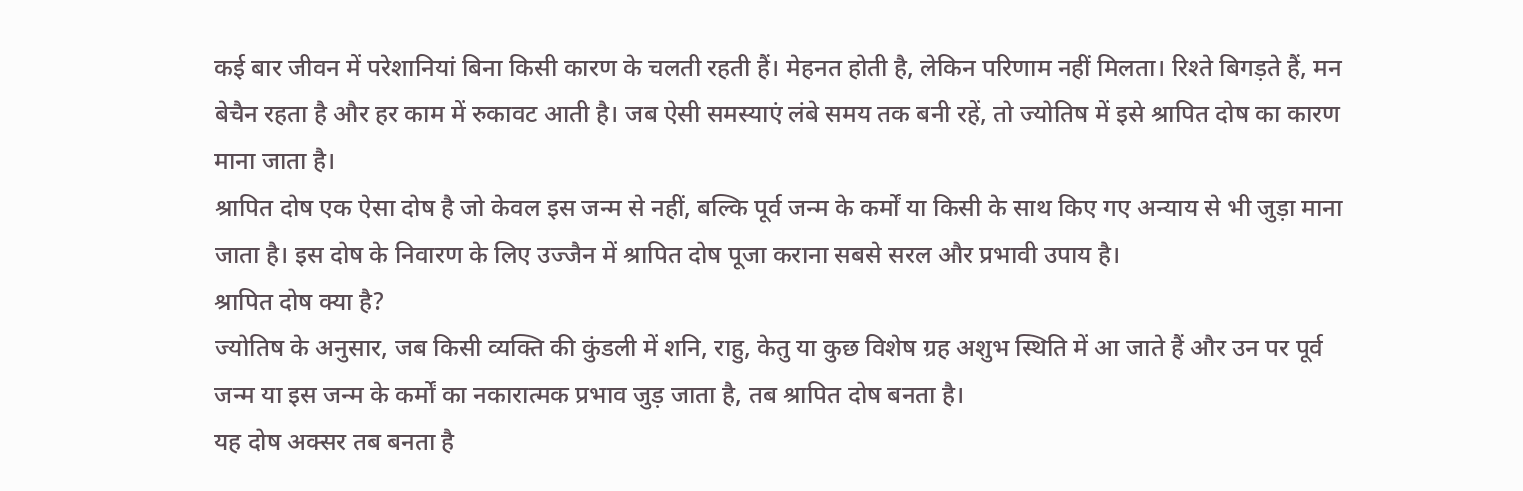कई बार जीवन में परेशानियां बिना किसी कारण के चलती रहती हैं। मेहनत होती है, लेकिन परिणाम नहीं मिलता। रिश्ते बिगड़ते हैं, मन बेचैन रहता है और हर काम में रुकावट आती है। जब ऐसी समस्याएं लंबे समय तक बनी रहें, तो ज्योतिष में इसे श्रापित दोष का कारण माना जाता है।
श्रापित दोष एक ऐसा दोष है जो केवल इस जन्म से नहीं, बल्कि पूर्व जन्म के कर्मों या किसी के साथ किए गए अन्याय से भी जुड़ा माना जाता है। इस दोष के निवारण के लिए उज्जैन में श्रापित दोष पूजा कराना सबसे सरल और प्रभावी उपाय है।
श्रापित दोष क्या है?
ज्योतिष के अनुसार, जब किसी व्यक्ति की कुंडली में शनि, राहु, केतु या कुछ विशेष ग्रह अशुभ स्थिति में आ जाते हैं और उन पर पूर्व जन्म या इस जन्म के कर्मों का नकारात्मक प्रभाव जुड़ जाता है, तब श्रापित दोष बनता है।
यह दोष अक्सर तब बनता है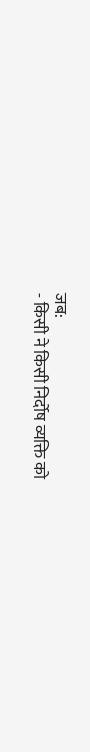जब:
- किसी ने किसी निर्दोष व्यक्ति को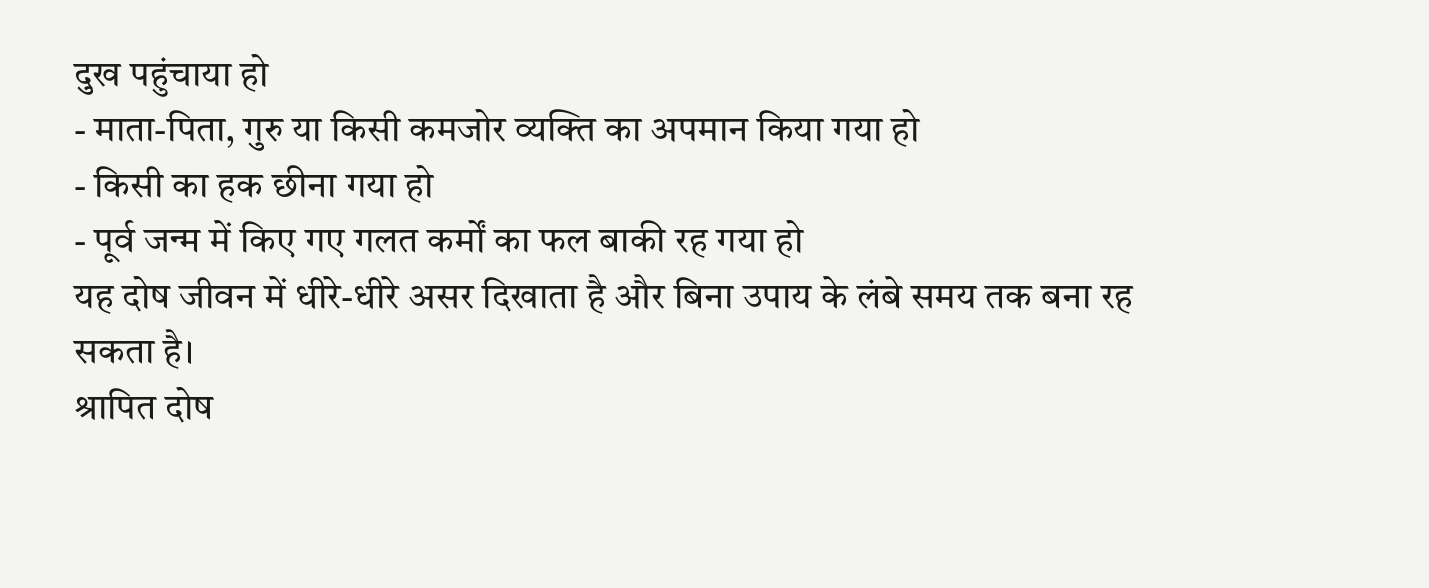दुख पहुंचाया हो
- माता-पिता, गुरु या किसी कमजोर व्यक्ति का अपमान किया गया हो
- किसी का हक छीना गया हो
- पूर्व जन्म में किए गए गलत कर्मों का फल बाकी रह गया हो
यह दोष जीवन में धीरे-धीरे असर दिखाता है और बिना उपाय के लंबे समय तक बना रह सकता है।
श्रापित दोष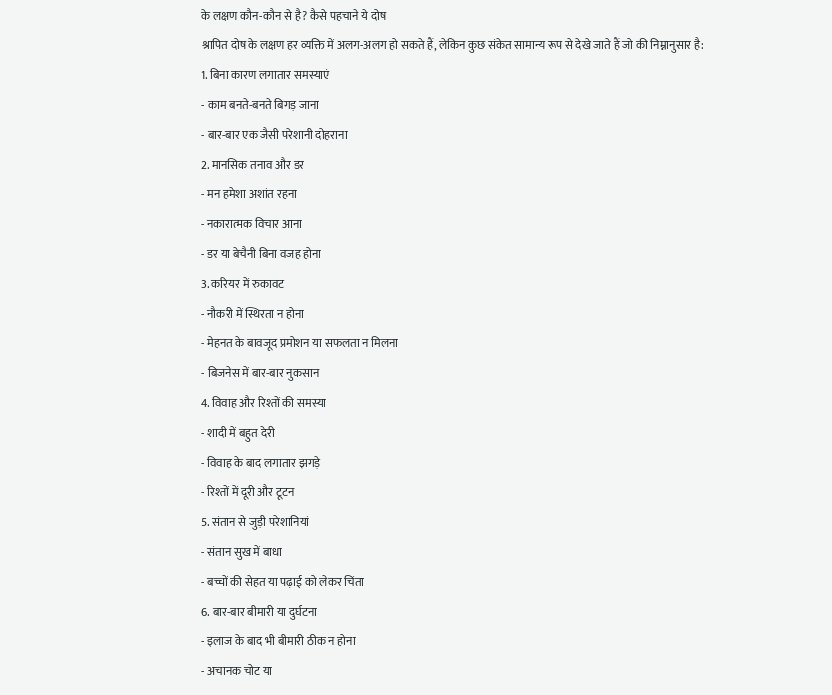के लक्षण कौन-कौन से है? कैसे पहचाने ये दोष
श्रापित दोष के लक्षण हर व्यक्ति में अलग-अलग हो सकते हैं, लेकिन कुछ संकेत सामान्य रूप से देखे जाते हैं जो की निम्नानुसार है:
1. बिना कारण लगातार समस्याएं
- काम बनते-बनते बिगड़ जाना
- बार-बार एक जैसी परेशानी दोहराना
2. मानसिक तनाव और डर
- मन हमेशा अशांत रहना
- नकारात्मक विचार आना
- डर या बेचैनी बिना वजह होना
3. करियर में रुकावट
- नौकरी में स्थिरता न होना
- मेहनत के बावजूद प्रमोशन या सफलता न मिलना
- बिजनेस में बार-बार नुकसान
4. विवाह और रिश्तों की समस्या
- शादी में बहुत देरी
- विवाह के बाद लगातार झगड़े
- रिश्तों में दूरी और टूटन
5. संतान से जुड़ी परेशानियां
- संतान सुख में बाधा
- बच्चों की सेहत या पढ़ाई को लेकर चिंता
6. बार-बार बीमारी या दुर्घटना
- इलाज के बाद भी बीमारी ठीक न होना
- अचानक चोट या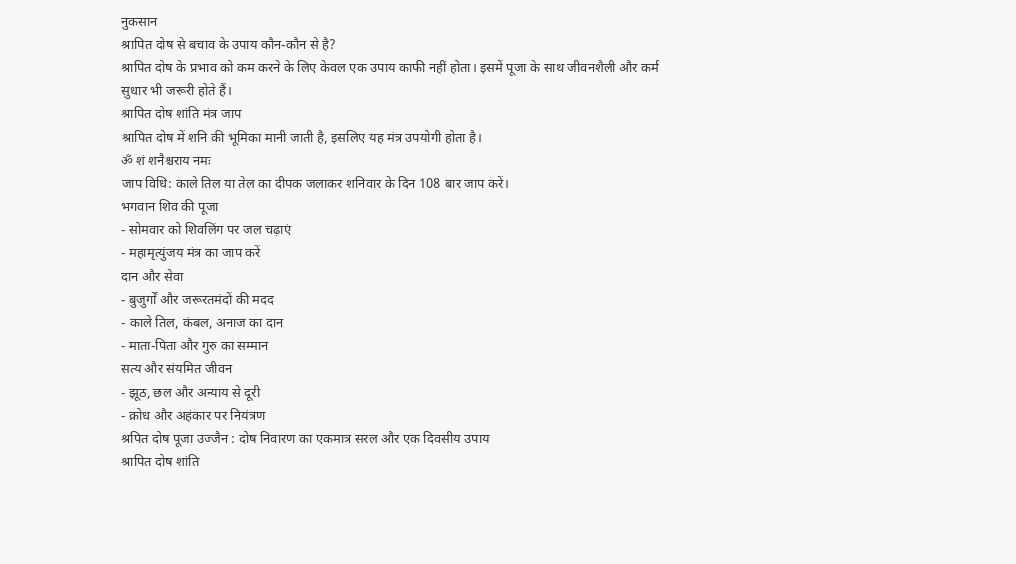नुकसान
श्रापित दोष से बचाव के उपाय कौन-कौन से है?
श्रापित दोष के प्रभाव को कम करने के लिए केवल एक उपाय काफी नहीं होता। इसमें पूजा के साथ जीवनशैली और कर्म सुधार भी जरूरी होते हैं।
श्रापित दोष शांति मंत्र जाप
श्रापित दोष में शनि की भूमिका मानी जाती है, इसलिए यह मंत्र उपयोगी होता है।
ॐ शं शनैश्चराय नमः
जाप विधि: काले तिल या तेल का दीपक जलाकर शनिवार के दिन 108 बार जाप करें।
भगवान शिव की पूजा
- सोमवार को शिवलिंग पर जल चढ़ाएं
- महामृत्युंजय मंत्र का जाप करें
दान और सेवा
- बुजुर्गों और जरूरतमंदों की मदद
- काले तिल, कंबल, अनाज का दान
- माता-पिता और गुरु का सम्मान
सत्य और संयमित जीवन
- झूठ, छल और अन्याय से दूरी
- क्रोध और अहंकार पर नियंत्रण
श्रपित दोष पूजा उज्जैन : दोष निवारण का एकमात्र सरल और एक दिवसीय उपाय
श्रापित दोष शांति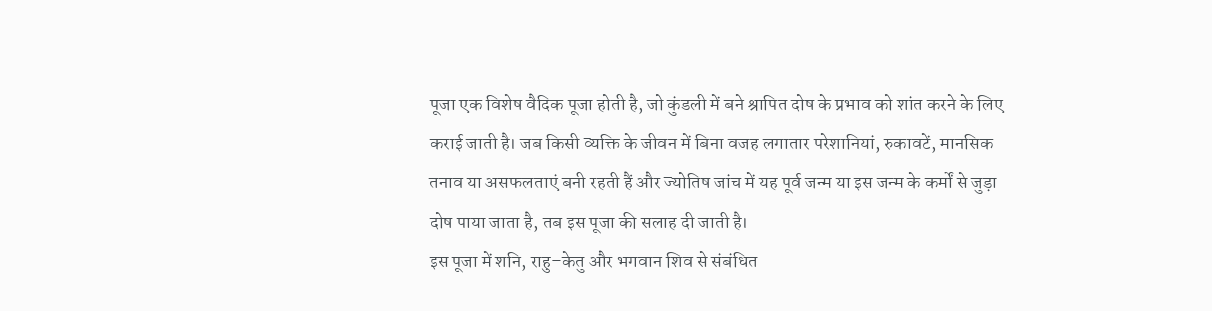पूजा एक विशेष वैदिक पूजा होती है, जो कुंडली में बने श्रापित दोष के प्रभाव को शांत करने के लिए कराई जाती है। जब किसी व्यक्ति के जीवन में बिना वजह लगातार परेशानियां, रुकावटें, मानसिक तनाव या असफलताएं बनी रहती हैं और ज्योतिष जांच में यह पूर्व जन्म या इस जन्म के कर्मों से जुड़ा दोष पाया जाता है, तब इस पूजा की सलाह दी जाती है।
इस पूजा में शनि, राहु–केतु और भगवान शिव से संबंधित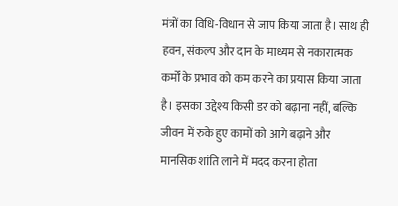मंत्रों का विधि-विधान से जाप किया जाता है। साथ ही हवन, संकल्प और दान के माध्यम से नकारात्मक कर्मों के प्रभाव को कम करने का प्रयास किया जाता है। इसका उद्देश्य किसी डर को बढ़ाना नहीं, बल्कि जीवन में रुके हुए कामों को आगे बढ़ाने और मानसिक शांति लाने में मदद करना होता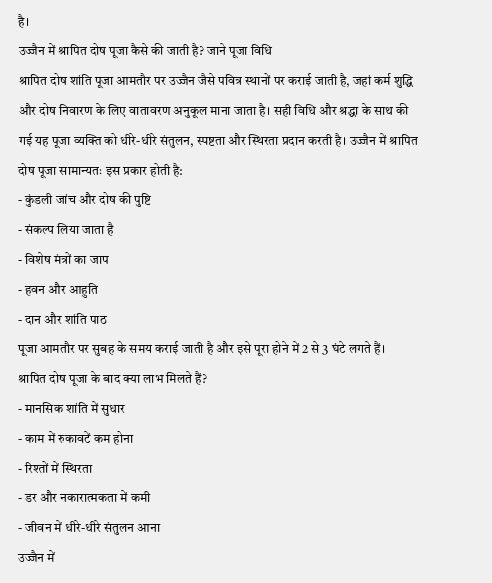है।
उज्जैन में श्रापित दोष पूजा कैसे की जाती है? जाने पूजा विधि
श्रापित दोष शांति पूजा आमतौर पर उज्जैन जैसे पवित्र स्थानों पर कराई जाती है, जहां कर्म शुद्धि और दोष निवारण के लिए वातावरण अनुकूल माना जाता है। सही विधि और श्रद्धा के साथ की गई यह पूजा व्यक्ति को धीरे-धीरे संतुलन, स्पष्टता और स्थिरता प्रदान करती है। उज्जैन में श्रापित दोष पूजा सामान्यतः इस प्रकार होती है:
- कुंडली जांच और दोष की पुष्टि
- संकल्प लिया जाता है
- विशेष मंत्रों का जाप
- हवन और आहुति
- दान और शांति पाठ
पूजा आमतौर पर सुबह के समय कराई जाती है और इसे पूरा होने में 2 से 3 घंटे लगते हैं।
श्रापित दोष पूजा के बाद क्या लाभ मिलते हैं?
- मानसिक शांति में सुधार
- काम में रुकावटें कम होना
- रिश्तों में स्थिरता
- डर और नकारात्मकता में कमी
- जीवन में धीरे-धीरे संतुलन आना
उज्जैन में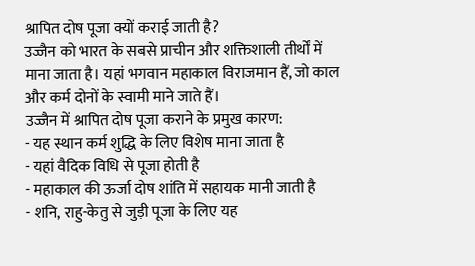श्रापित दोष पूजा क्यों कराई जाती है?
उज्जैन को भारत के सबसे प्राचीन और शक्तिशाली तीर्थों में माना जाता है। यहां भगवान महाकाल विराजमान हैं, जो काल और कर्म दोनों के स्वामी माने जाते हैं।
उज्जैन में श्रापित दोष पूजा कराने के प्रमुख कारण:
- यह स्थान कर्म शुद्धि के लिए विशेष माना जाता है
- यहां वैदिक विधि से पूजा होती है
- महाकाल की ऊर्जा दोष शांति में सहायक मानी जाती है
- शनि, राहु-केतु से जुड़ी पूजा के लिए यह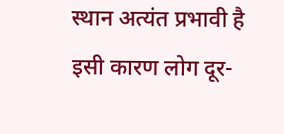स्थान अत्यंत प्रभावी है
इसी कारण लोग दूर-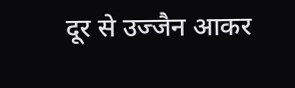दूर से उज्जैन आकर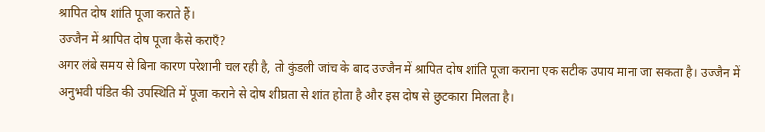श्रापित दोष शांति पूजा कराते हैं।
उज्जैन में श्रापित दोष पूजा कैसे कराएँ?
अगर लंबे समय से बिना कारण परेशानी चल रही है, तो कुंडली जांच के बाद उज्जैन में श्रापित दोष शांति पूजा कराना एक सटीक उपाय माना जा सकता है। उज्जैन में अनुभवी पंडित की उपस्थिति में पूजा कराने से दोष शीघ्रता से शांत होता है और इस दोष से छुटकारा मिलता है।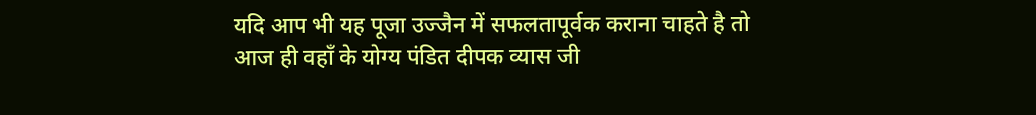यदि आप भी यह पूजा उज्जैन में सफलतापूर्वक कराना चाहते है तो आज ही वहाँ के योग्य पंडित दीपक व्यास जी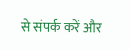से संपर्क करें और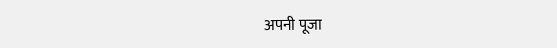अपनी पूजा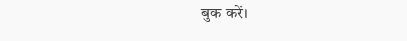बुक करें।